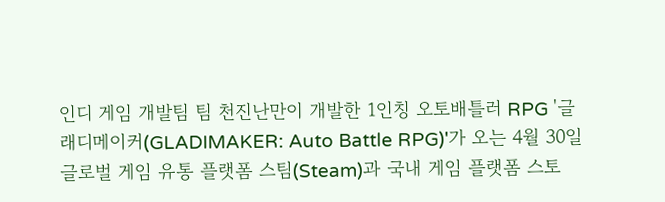인디 게임 개발팀 팀 천진난만이 개발한 1인칭 오토배틀러 RPG '글래디메이커(GLADIMAKER: Auto Battle RPG)'가 오는 4월 30일 글로벌 게임 유통 플랫폼 스팀(Steam)과 국내 게임 플랫폼 스토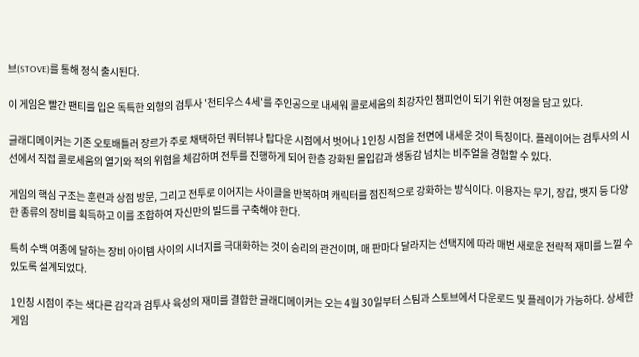브(STOVE)를 통해 정식 출시된다.

이 게임은 빨간 팬티를 입은 독특한 외형의 검투사 '천티우스 4세'를 주인공으로 내세워 콜로세움의 최강자인 챔피언이 되기 위한 여정을 담고 있다.

글래디메이커는 기존 오토배틀러 장르가 주로 채택하던 쿼터뷰나 탑다운 시점에서 벗어나 1인칭 시점을 전면에 내세운 것이 특징이다. 플레이어는 검투사의 시선에서 직접 콜로세움의 열기와 적의 위협을 체감하며 전투를 진행하게 되어 한층 강화된 몰입감과 생동감 넘치는 비주얼을 경험할 수 있다.

게임의 핵심 구조는 훈련과 상점 방문, 그리고 전투로 이어지는 사이클을 반복하며 캐릭터를 점진적으로 강화하는 방식이다. 이용자는 무기, 장갑, 뱃지 등 다양한 종류의 장비를 획득하고 이를 조합하여 자신만의 빌드를 구축해야 한다.

특히 수백 여종에 달하는 장비 아이템 사이의 시너지를 극대화하는 것이 승리의 관건이며, 매 판마다 달라지는 선택지에 따라 매번 새로운 전략적 재미를 느낄 수 있도록 설계되었다.

1인칭 시점이 주는 색다른 감각과 검투사 육성의 재미를 결합한 글래디메이커는 오는 4월 30일부터 스팀과 스토브에서 다운로드 및 플레이가 가능하다. 상세한 게임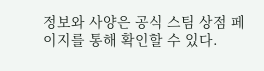정보와 사양은 공식 스팀 상점 페이지를 통해 확인할 수 있다.